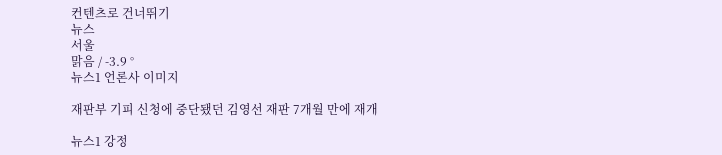컨텐츠로 건너뛰기
뉴스
서울
맑음 / -3.9 °
뉴스1 언론사 이미지

재판부 기피 신청에 중단됐던 김영선 재판 7개월 만에 재개

뉴스1 강정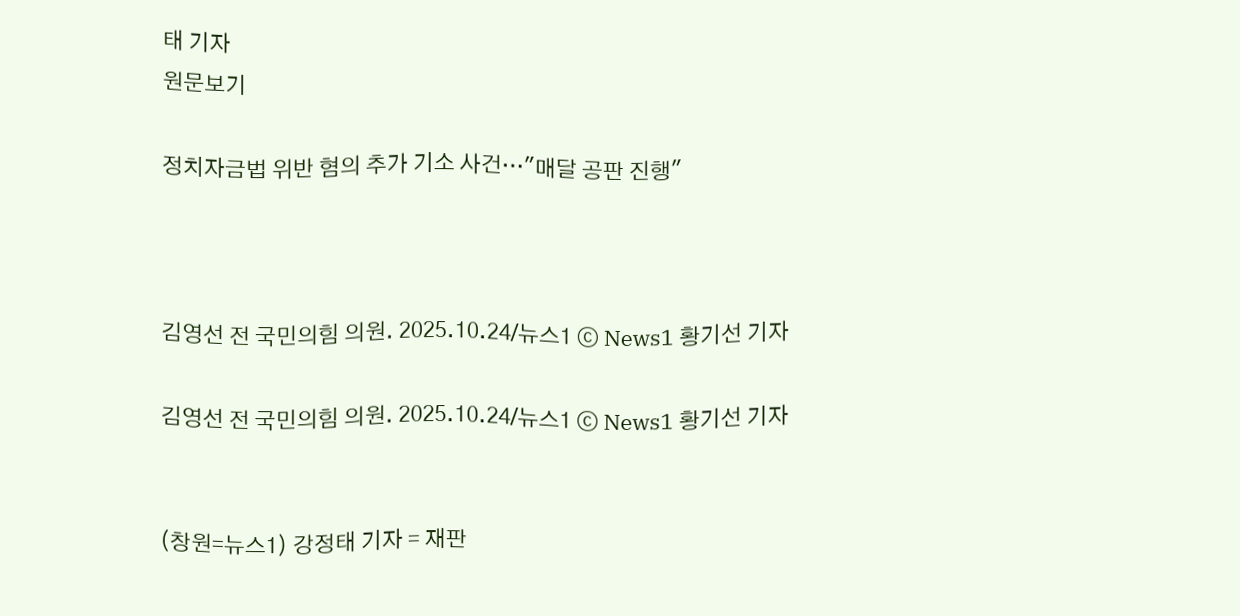태 기자
원문보기

정치자금법 위반 혐의 추가 기소 사건…"매달 공판 진행"



김영선 전 국민의힘 의원. 2025.10.24/뉴스1 ⓒ News1 황기선 기자

김영선 전 국민의힘 의원. 2025.10.24/뉴스1 ⓒ News1 황기선 기자


(창원=뉴스1) 강정태 기자 = 재판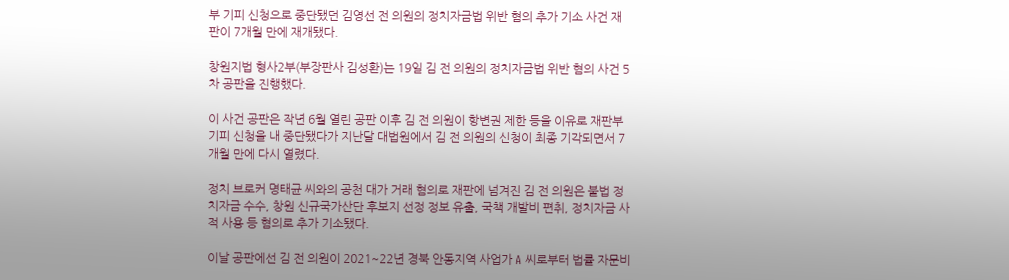부 기피 신청으로 중단됐던 김영선 전 의원의 정치자금법 위반 혐의 추가 기소 사건 재판이 7개월 만에 재개됐다.

창원지법 형사2부(부장판사 김성환)는 19일 김 전 의원의 정치자금법 위반 혐의 사건 5차 공판을 진행했다.

이 사건 공판은 작년 6월 열린 공판 이후 김 전 의원이 항변권 제한 등을 이유로 재판부 기피 신청을 내 중단됐다가 지난달 대법원에서 김 전 의원의 신청이 최종 기각되면서 7개월 만에 다시 열렸다.

정치 브로커 명태균 씨와의 공천 대가 거래 혐의로 재판에 넘겨진 김 전 의원은 불법 정치자금 수수, 창원 신규국가산단 후보지 선정 정보 유출, 국책 개발비 편취, 정치자금 사적 사용 등 혐의로 추가 기소됐다.

이날 공판에선 김 전 의원이 2021~22년 경북 안동지역 사업가 A 씨로부터 법률 자문비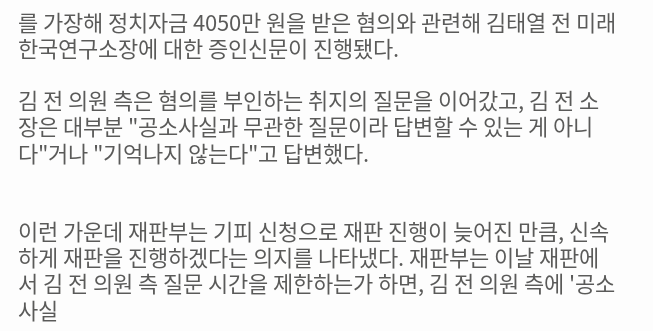를 가장해 정치자금 4050만 원을 받은 혐의와 관련해 김태열 전 미래한국연구소장에 대한 증인신문이 진행됐다.

김 전 의원 측은 혐의를 부인하는 취지의 질문을 이어갔고, 김 전 소장은 대부분 "공소사실과 무관한 질문이라 답변할 수 있는 게 아니다"거나 "기억나지 않는다"고 답변했다.


이런 가운데 재판부는 기피 신청으로 재판 진행이 늦어진 만큼, 신속하게 재판을 진행하겠다는 의지를 나타냈다. 재판부는 이날 재판에서 김 전 의원 측 질문 시간을 제한하는가 하면, 김 전 의원 측에 '공소사실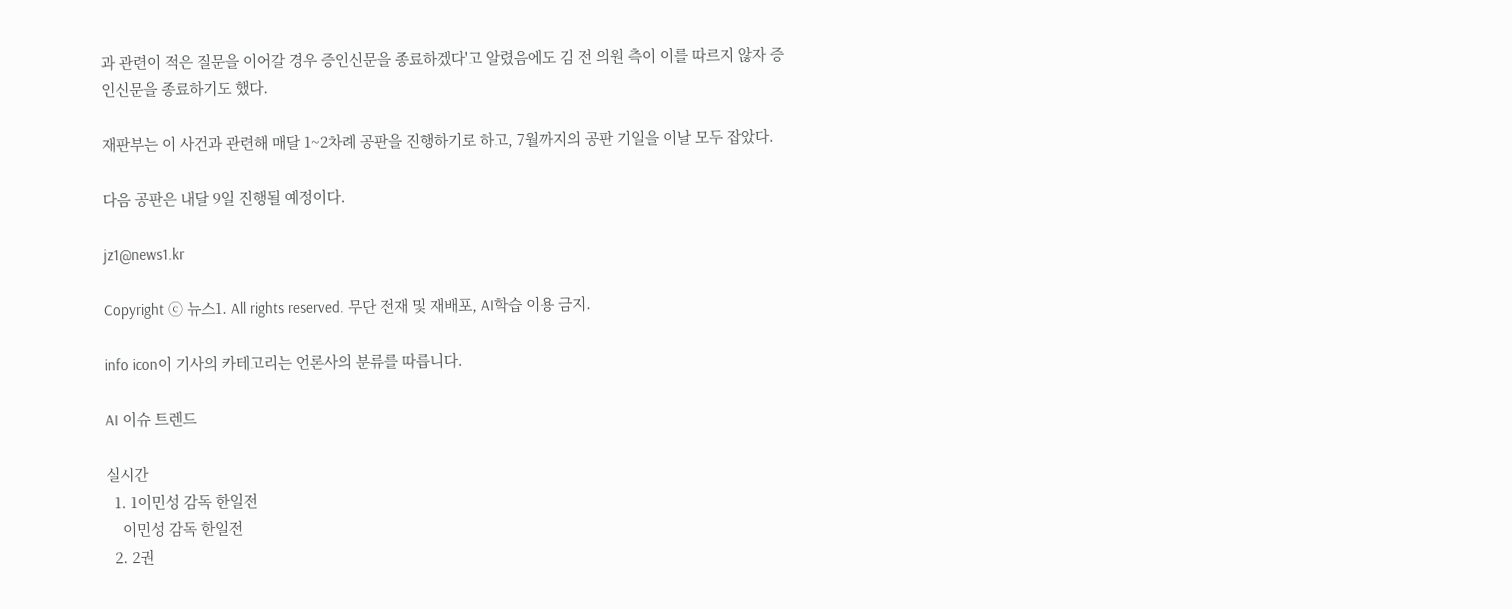과 관련이 적은 질문을 이어갈 경우 증인신문을 종료하겠다'고 알렸음에도 김 전 의원 측이 이를 따르지 않자 증인신문을 종료하기도 했다.

재판부는 이 사건과 관련해 매달 1~2차례 공판을 진행하기로 하고, 7월까지의 공판 기일을 이날 모두 잡았다.

다음 공판은 내달 9일 진행될 예정이다.

jz1@news1.kr

Copyright ⓒ 뉴스1. All rights reserved. 무단 전재 및 재배포, AI학습 이용 금지.

info icon이 기사의 카테고리는 언론사의 분류를 따릅니다.

AI 이슈 트렌드

실시간
  1. 1이민성 감독 한일전
    이민성 감독 한일전
  2. 2권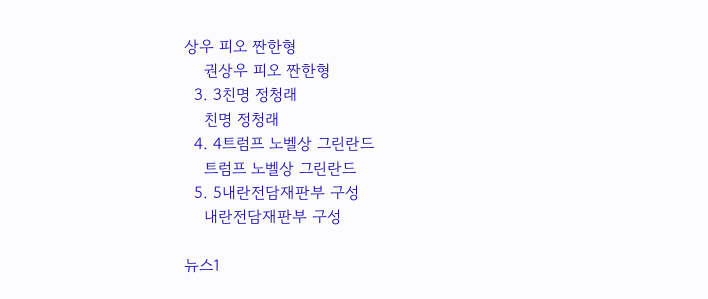상우 피오 짠한형
    권상우 피오 짠한형
  3. 3친명 정청래
    친명 정청래
  4. 4트럼프 노벨상 그린란드
    트럼프 노벨상 그린란드
  5. 5내란전담재판부 구성
    내란전담재판부 구성

뉴스1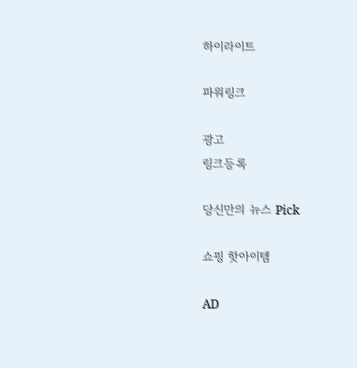하이라이트

파워링크

광고
링크등록

당신만의 뉴스 Pick

쇼핑 핫아이템

AD